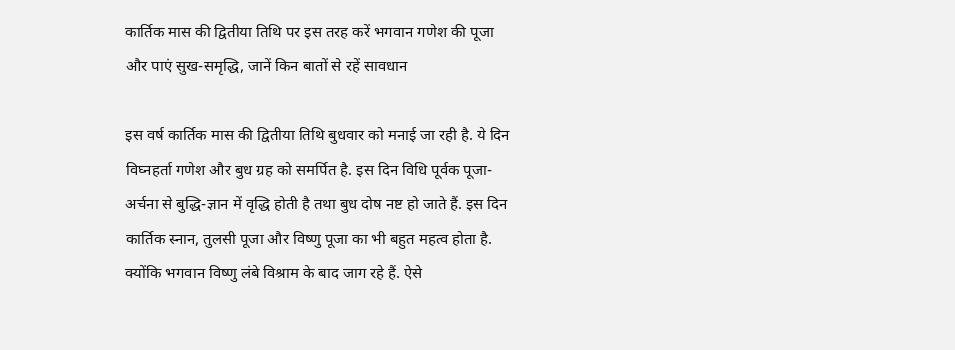कार्तिक मास की द्वितीया तिथि पर इस तरह करें भगवान गणेश की पूजा और पाएं सुख-समृद्धि, जानें किन बातों से रहें सावधान

इस वर्ष कार्तिक मास की द्वितीया तिथि बुधवार को मनाई जा रही है. ये दिन विघ्नहर्ता गणेश और बुध ग्रह को समर्पित है. इस दिन विधि पूर्वक पूजा-अर्चना से बुद्धि-ज्ञान में वृद्धि होती है तथा बुध दोष नष्ट हो जाते हैं. इस दिन कार्तिक स्नान, तुलसी पूजा और विष्णु पूजा का भी बहुत महत्व होता है. क्योंकि भगवान विष्णु लंबे विश्राम के बाद जाग रहे हैं. ऐसे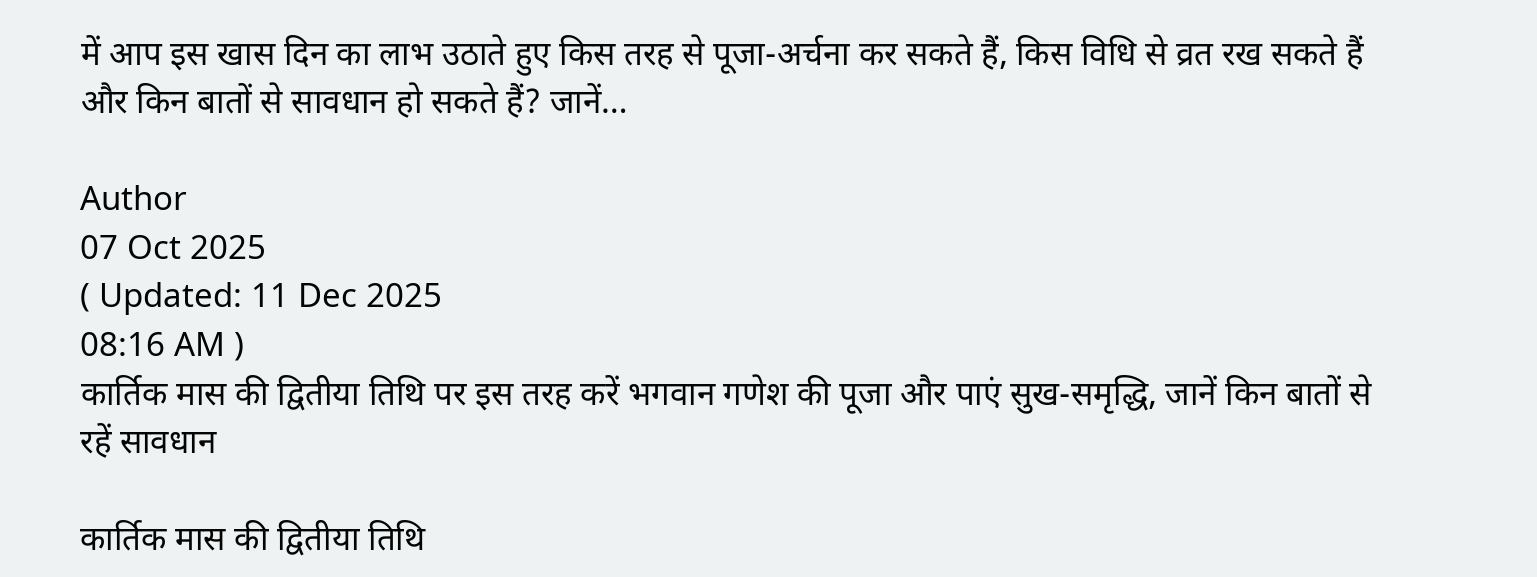में आप इस खास दिन का लाभ उठाते हुए किस तरह से पूजा-अर्चना कर सकते हैं, किस विधि से व्रत रख सकते हैं और किन बातों से सावधान हो सकते हैं? जानें…

Author
07 Oct 2025
( Updated: 11 Dec 2025
08:16 AM )
कार्तिक मास की द्वितीया तिथि पर इस तरह करें भगवान गणेश की पूजा और पाएं सुख-समृद्धि, जानें किन बातों से रहें सावधान

कार्तिक मास की द्वितीया तिथि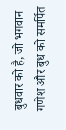बुधवार को है, जो भगवान गणेश और बुध को समर्पित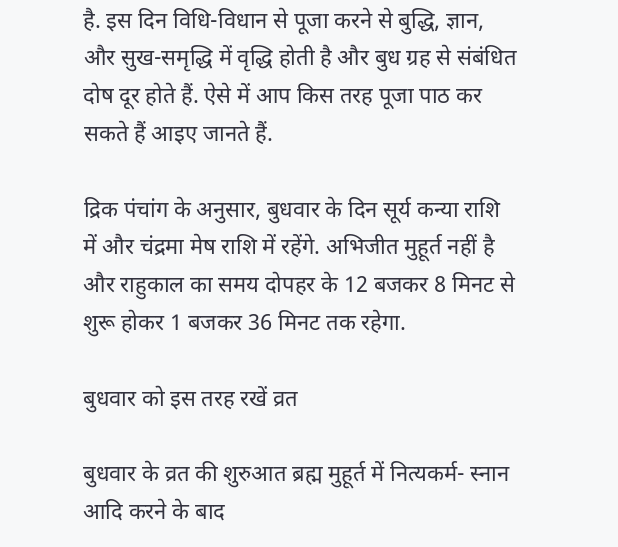है. इस दिन विधि-विधान से पूजा करने से बुद्धि, ज्ञान, और सुख-समृद्धि में वृद्धि होती है और बुध ग्रह से संबंधित दोष दूर होते हैं. ऐसे में आप किस तरह पूजा पाठ कर सकते हैं आइए जानते हैं.

द्रिक पंचांग के अनुसार, बुधवार के दिन सूर्य कन्या राशि में और चंद्रमा मेष राशि में रहेंगे. अभिजीत मुहूर्त नहीं है और राहुकाल का समय दोपहर के 12 बजकर 8 मिनट से शुरू होकर 1 बजकर 36 मिनट तक रहेगा.

बुधवार को इस तरह रखें व्रत

बुधवार के व्रत की शुरुआत ब्रह्म मुहूर्त में नित्यकर्म- स्नान आदि करने के बाद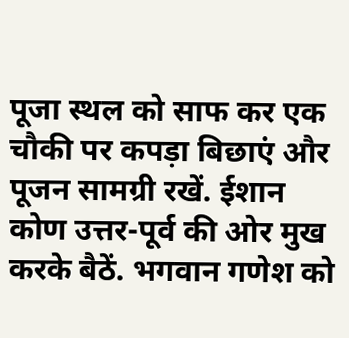पूजा स्थल को साफ कर एक चौकी पर कपड़ा बिछाएं और पूजन सामग्री रखें. ईशान कोण उत्तर-पूर्व की ओर मुख करके बैठें. भगवान गणेश को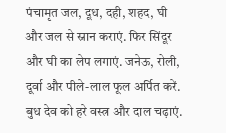पंचामृत जल, दूध, दही, शहद, घी और जल से स्नान कराएं. फिर सिंदूर और घी का लेप लगाएं. जनेऊ, रोली, दूर्वा और पीले-लाल फूल अर्पित करें. बुध देव को हरे वस्त्र और दाल चढ़ाएं.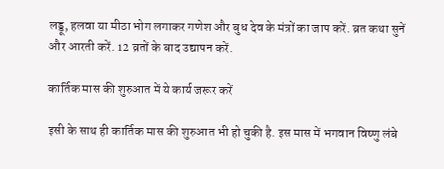लड्डू, हलवा या मीठा भोग लगाकर गणेश और बुध देव के मंत्रों का जाप करें. व्रत कथा सुनें और आरती करें. 12 व्रतों के बाद उद्यापन करें.

कार्तिक मास की शुरुआत में ये कार्य जरूर करें

इसी के साथ ही कार्तिक मास की शुरुआत भी हो चुकी है. इस मास में भगवान विष्णु लंबे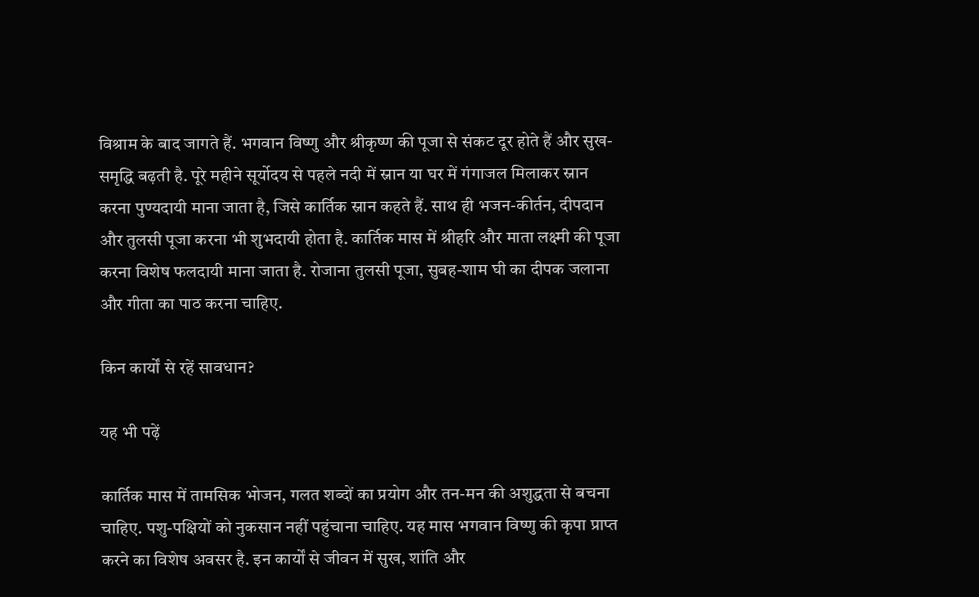विश्राम के बाद जागते हैं. भगवान विष्णु और श्रीकृष्ण की पूजा से संकट दूर होते हैं और सुख-समृद्धि बढ़ती है. पूरे महीने सूर्योदय से पहले नदी में स्नान या घर में गंगाजल मिलाकर स्नान करना पुण्यदायी माना जाता है, जिसे कार्तिक स्नान कहते हैं. साथ ही भजन-कीर्तन, दीपदान और तुलसी पूजा करना भी शुभदायी होता है. कार्तिक मास में श्रीहरि और माता लक्ष्मी की पूजा करना विशेष फलदायी माना जाता है. रोजाना तुलसी पूजा, सुबह-शाम घी का दीपक जलाना और गीता का पाठ करना चाहिए.

किन कार्यों से रहें सावधान?

यह भी पढ़ें

कार्तिक मास में तामसिक भोजन, गलत शब्दों का प्रयोग और तन-मन की अशुद्धता से बचना चाहिए. पशु-पक्षियों को नुकसान नहीं पहुंचाना चाहिए. यह मास भगवान विष्णु की कृपा प्राप्त करने का विशेष अवसर है. इन कार्यों से जीवन में सुख, शांति और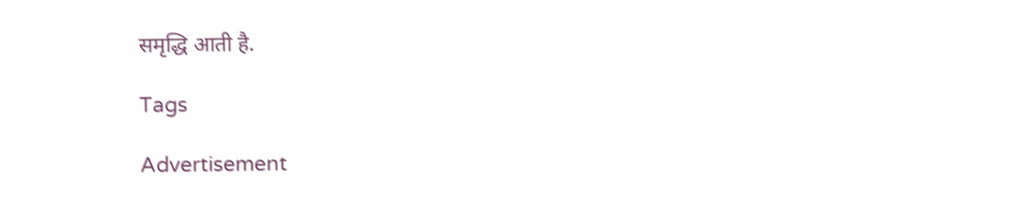समृद्धि आती है.

Tags

Advertisement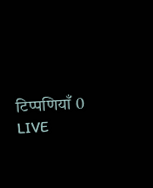टिप्पणियाँ 0
LIVE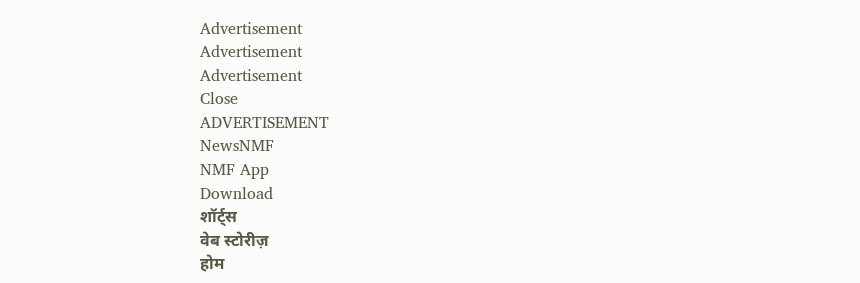Advertisement
Advertisement
Advertisement
Close
ADVERTISEMENT
NewsNMF
NMF App
Download
शॉर्ट्स
वेब स्टोरीज़
होम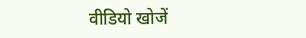वीडियो खोजें